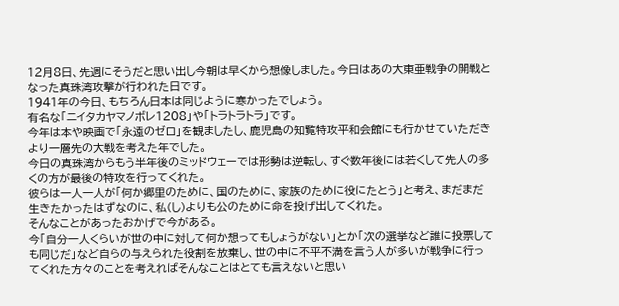12月8日、先週にそうだと思い出し今朝は早くから想像しました。今日はあの大東亜戦争の開戦となった真珠湾攻撃が行われた日です。
1941年の今日、もちろん日本は同じように寒かったでしょう。
有名な「ニイタカヤマノボレ1208」や「トラトラトラ」です。
今年は本や映画で「永遠のゼロ」を観ましたし、鹿児島の知覧特攻平和会館にも行かせていただきより一層先の大戦を考えた年でした。
今日の真珠湾からもう半年後のミッドウェーでは形勢は逆転し、すぐ数年後には若くして先人の多くの方が最後の特攻を行ってくれた。
彼らは一人一人が「何か郷里のために、国のために、家族のために役にたとう」と考え、まだまだ生きたかったはずなのに、私(し)よりも公のために命を投げ出してくれた。
そんなことがあったおかげで今がある。
今「自分一人くらいが世の中に対して何か想ってもしょうがない」とか「次の選挙など誰に投票しても同じだ」など自らの与えられた役割を放棄し、世の中に不平不満を言う人が多いが戦争に行ってくれた方々のことを考えればそんなことはとても言えないと思い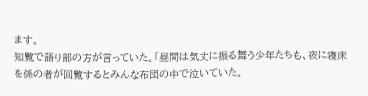ます。
知覧で語り部の方が言っていた。「昼間は気丈に振る舞う少年たちも、夜に寝床を係の者が回覧するとみんな布団の中で泣いていた。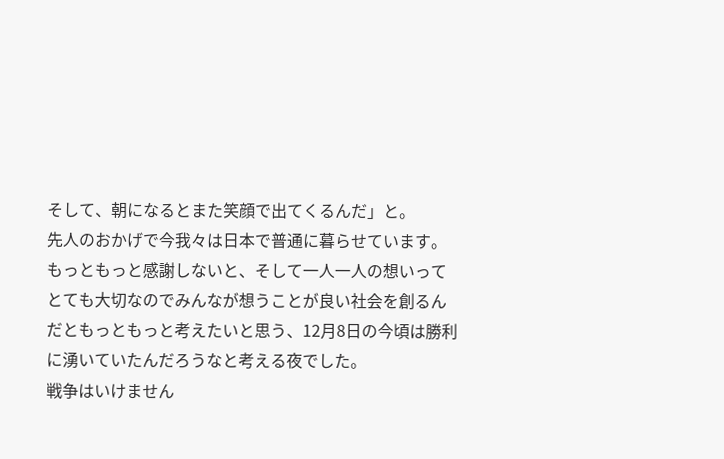そして、朝になるとまた笑顔で出てくるんだ」と。
先人のおかげで今我々は日本で普通に暮らせています。
もっともっと感謝しないと、そして一人一人の想いってとても大切なのでみんなが想うことが良い社会を創るんだともっともっと考えたいと思う、12月8日の今頃は勝利に湧いていたんだろうなと考える夜でした。
戦争はいけません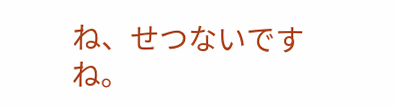ね、せつないですね。